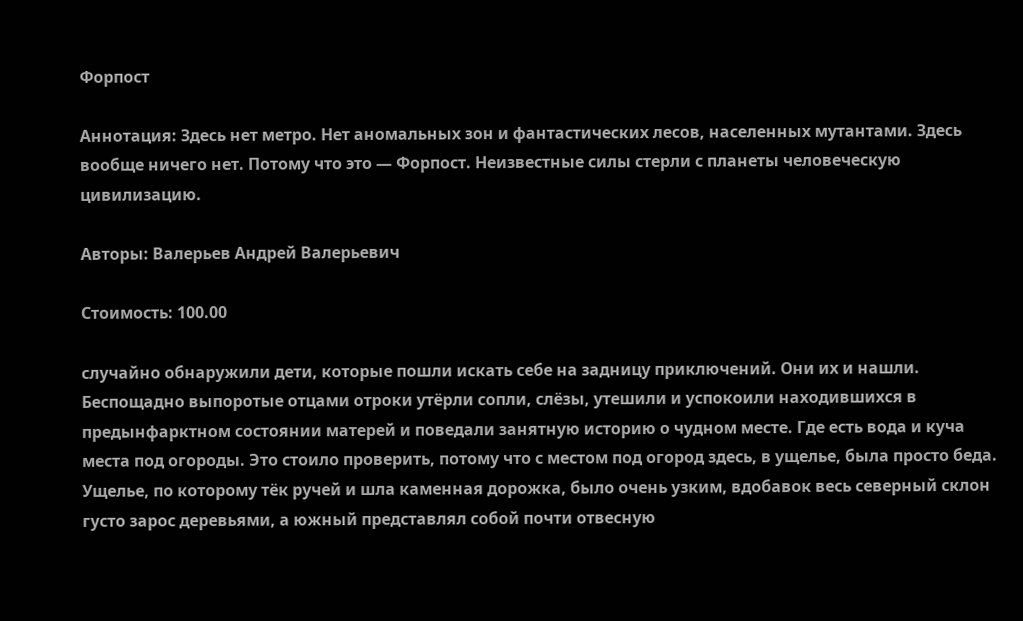Форпост

Аннотация: Здесь нет метро. Нет аномальных зон и фантастических лесов, населенных мутантами. Здесь вообще ничего нет. Потому что это — Форпост. Неизвестные силы стерли с планеты человеческую цивилизацию.

Авторы: Валерьев Андрей Валерьевич

Стоимость: 100.00

случайно обнаружили дети, которые пошли искать себе на задницу приключений. Они их и нашли. Беспощадно выпоротые отцами отроки утёрли сопли, слёзы, утешили и успокоили находившихся в предынфарктном состоянии матерей и поведали занятную историю о чудном месте. Где есть вода и куча места под огороды. Это стоило проверить, потому что с местом под огород здесь, в ущелье, была просто беда. Ущелье, по которому тёк ручей и шла каменная дорожка, было очень узким, вдобавок весь северный склон густо зарос деревьями, а южный представлял собой почти отвесную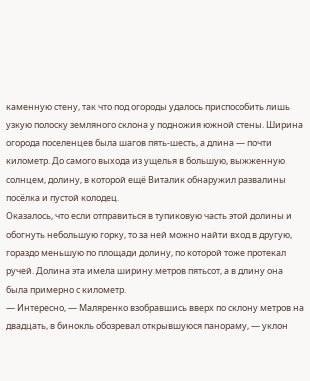каменную стену, так что под огороды удалось приспособить лишь узкую полоску земляного склона у подножия южной стены. Ширина огорода поселенцев была шагов пять-шесть, а длина — почти километр. До самого выхода из ущелья в большую, выжженную солнцем, долину, в которой ещё Виталик обнаружил развалины посёлка и пустой колодец.
Оказалось, что если отправиться в тупиковую часть этой долины и обогнуть небольшую горку, то за ней можно найти вход в другую, гораздо меньшую по площади долину, по которой тоже протекал ручей. Долина эта имела ширину метров пятьсот, а в длину она была примерно с километр.
— Интересно, — Маляренко взобравшись вверх по склону метров на двадцать, в бинокль обозревал открывшуюся панораму, — уклон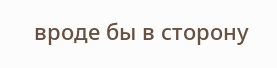вроде бы в сторону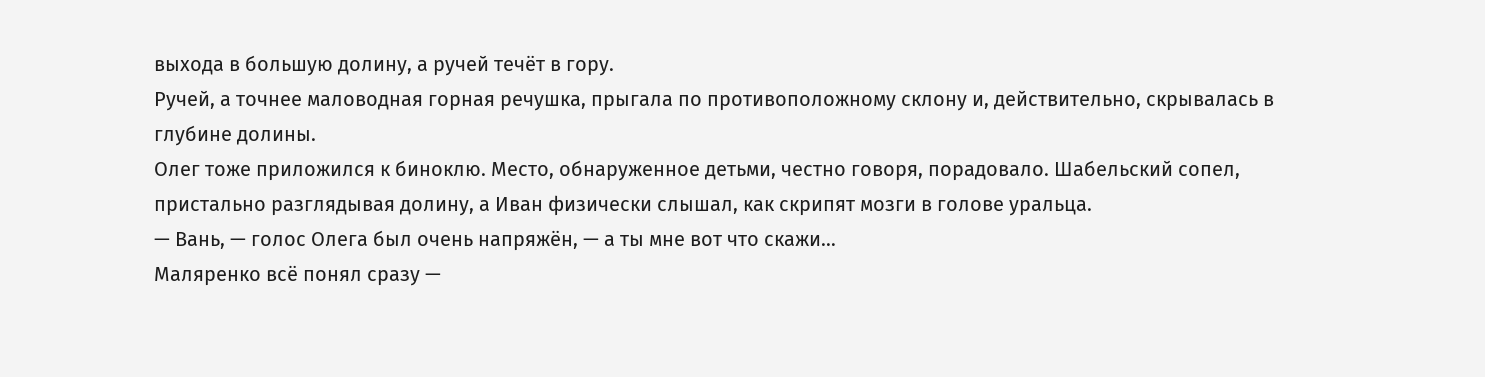выхода в большую долину, а ручей течёт в гору.
Ручей, а точнее маловодная горная речушка, прыгала по противоположному склону и, действительно, скрывалась в глубине долины.
Олег тоже приложился к биноклю. Место, обнаруженное детьми, честно говоря, порадовало. Шабельский сопел, пристально разглядывая долину, а Иван физически слышал, как скрипят мозги в голове уральца.
— Вань, — голос Олега был очень напряжён, — а ты мне вот что скажи…
Маляренко всё понял сразу —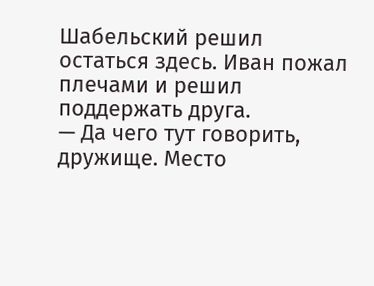Шабельский решил остаться здесь. Иван пожал плечами и решил поддержать друга.
— Да чего тут говорить, дружище. Место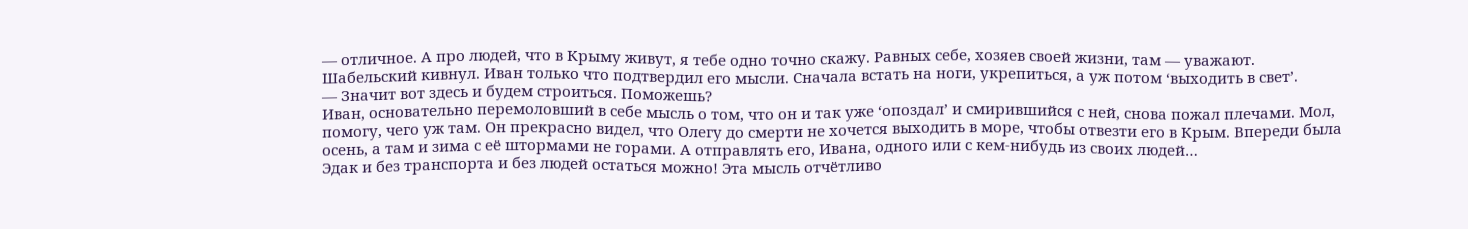— отличное. А про людей, что в Крыму живут, я тебе одно точно скажу. Равных себе, хозяев своей жизни, там — уважают.
Шабельский кивнул. Иван только что подтвердил его мысли. Сначала встать на ноги, укрепиться, а уж потом ‘выходить в свет’.
— Значит вот здесь и будем строиться. Поможешь?
Иван, основательно перемоловший в себе мысль о том, что он и так уже ‘опоздал’ и смирившийся с ней, снова пожал плечами. Мол, помогу, чего уж там. Он прекрасно видел, что Олегу до смерти не хочется выходить в море, чтобы отвезти его в Крым. Впереди была осень, а там и зима с её штормами не горами. А отправлять его, Ивана, одного или с кем-нибудь из своих людей…
Эдак и без транспорта и без людей остаться можно! Эта мысль отчётливо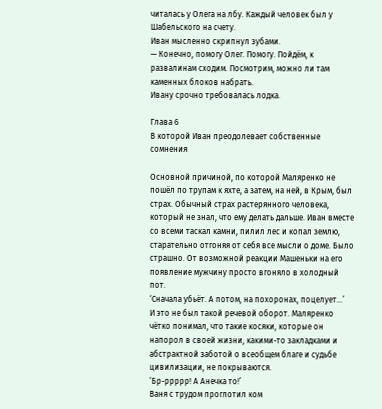читалась у Олега на лбу. Каждый человек был у Шабельского на счету.
Иван мысленно скрипнул зубами.
— Конечно, помогу Олег. Помогу. Пойдём, к развалинам сходим. Посмотрим, можно ли там каменных блоков набрать.
Ивану срочно требовалась лодка.

Глава 6
В которой Иван преодолевает собственные сомнения

Основной причиной, по которой Маляренко не пошёл по трупам к яхте, а затем, на ней, в Крым, был страх. Обычный страх растерянного человека, который не знал, что ему делать дальше. Иван вместе со всеми таскал камни, пилил лес и копал землю, старательно отгоняя от себя все мысли о доме. Было страшно. От возможной реакции Машеньки на его появление мужчину просто вгоняло в холодный пот.
‘Сначала убьёт. А потом, на похоронах, поцелует…’
И это не был такой речевой оборот. Маляренко чётко понимал, что такие косяки, которые он напорол в своей жизни, какими-то закладками и абстрактной заботой о всеобщем благе и судьбе цивилизации, не покрываются.
‘Бр-ррррр! А Анечка то!’
Ваня с трудом проглотил ком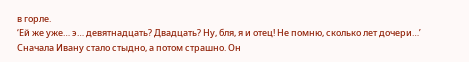в горле.
‘Ей же уже… э… девятнадцать? Двадцать? Ну, бля, я и отец! Не помню, сколько лет дочери…’
Сначала Ивану стало стыдно, а потом страшно. Он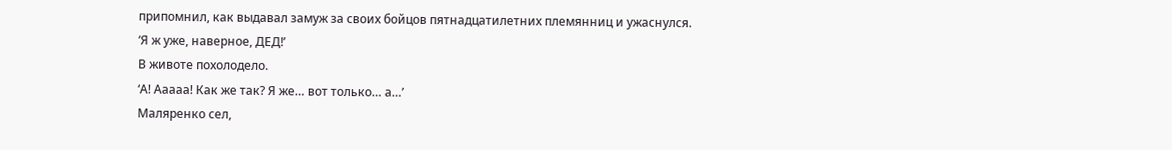припомнил, как выдавал замуж за своих бойцов пятнадцатилетних племянниц и ужаснулся.
‘Я ж уже, наверное, ДЕД!’
В животе похолодело.
‘А! Ааааа! Как же так? Я же… вот только… а…’
Маляренко сел,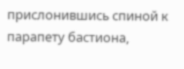прислонившись спиной к парапету бастиона,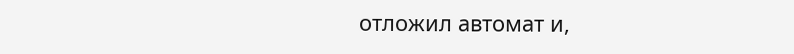отложил автомат и,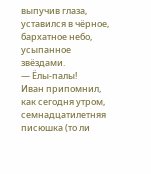выпучив глаза, уставился в чёрное, бархатное небо, усыпанное звёздами.
— Ёлы-палы!
Иван припомнил, как сегодня утром, семнадцатилетняя писюшка (то ли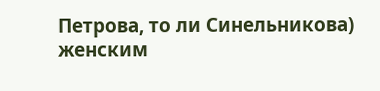Петрова, то ли Синельникова) женским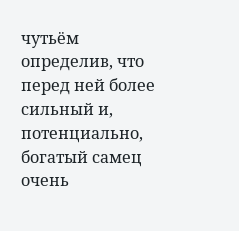чутьём определив, что перед ней более сильный и, потенциально, богатый самец очень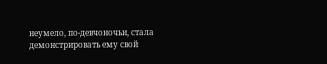неумело, по-девчоночьи, стала демонстрировать ему свой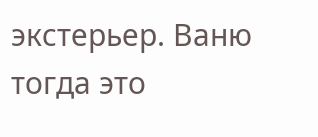экстерьер. Ваню тогда это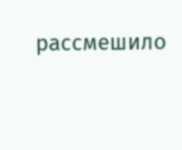рассмешило